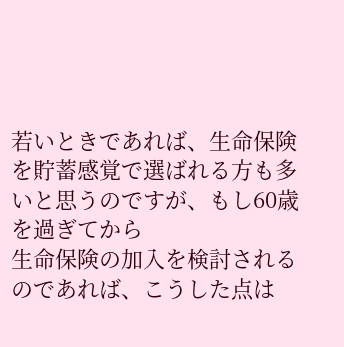若いときであれば、生命保険を貯蓄感覚で選ばれる方も多いと思うのですが、もし60歳を過ぎてから
生命保険の加入を検討されるのであれば、こうした点は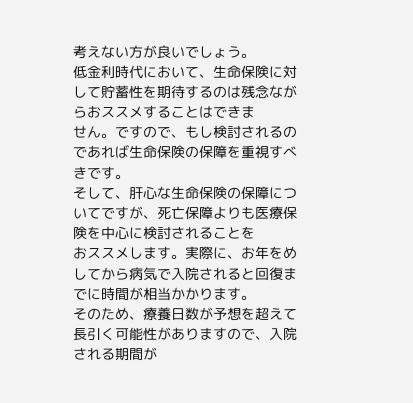考えない方が良いでしょう。
低金利時代において、生命保険に対して貯蓄性を期待するのは残念ながらおススメすることはできま
せん。ですので、もし検討されるのであれば生命保険の保障を重視すべきです。
そして、肝心な生命保険の保障についてですが、死亡保障よりも医療保険を中心に検討されることを
おススメします。実際に、お年をめしてから病気で入院されると回復までに時間が相当かかります。
そのため、療養日数が予想を超えて長引く可能性がありますので、入院される期間が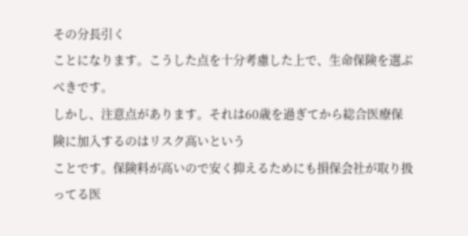その分長引く
ことになります。こうした点を十分考慮した上で、生命保険を選ぶべきです。
しかし、注意点があります。それは60歳を過ぎてから総合医療保険に加入するのはリスク高いという
ことです。保険料が高いので安く抑えるためにも損保会社が取り扱ってる医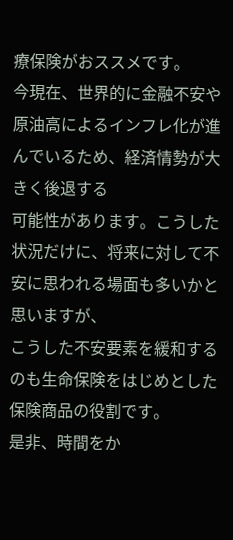療保険がおススメです。
今現在、世界的に金融不安や原油高によるインフレ化が進んでいるため、経済情勢が大きく後退する
可能性があります。こうした状況だけに、将来に対して不安に思われる場面も多いかと思いますが、
こうした不安要素を緩和するのも生命保険をはじめとした保険商品の役割です。
是非、時間をか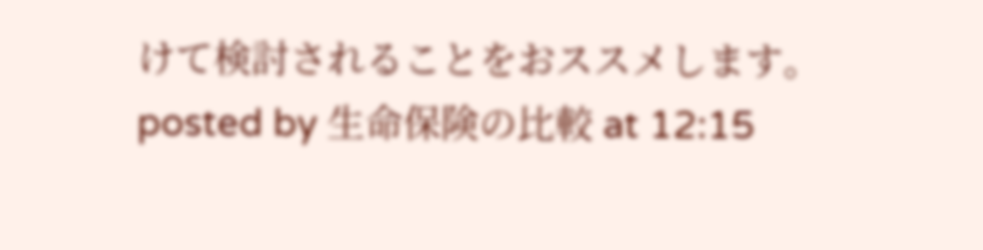けて検討されることをおススメします。
posted by 生命保険の比較 at 12:15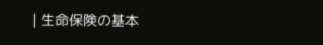| 生命保険の基本